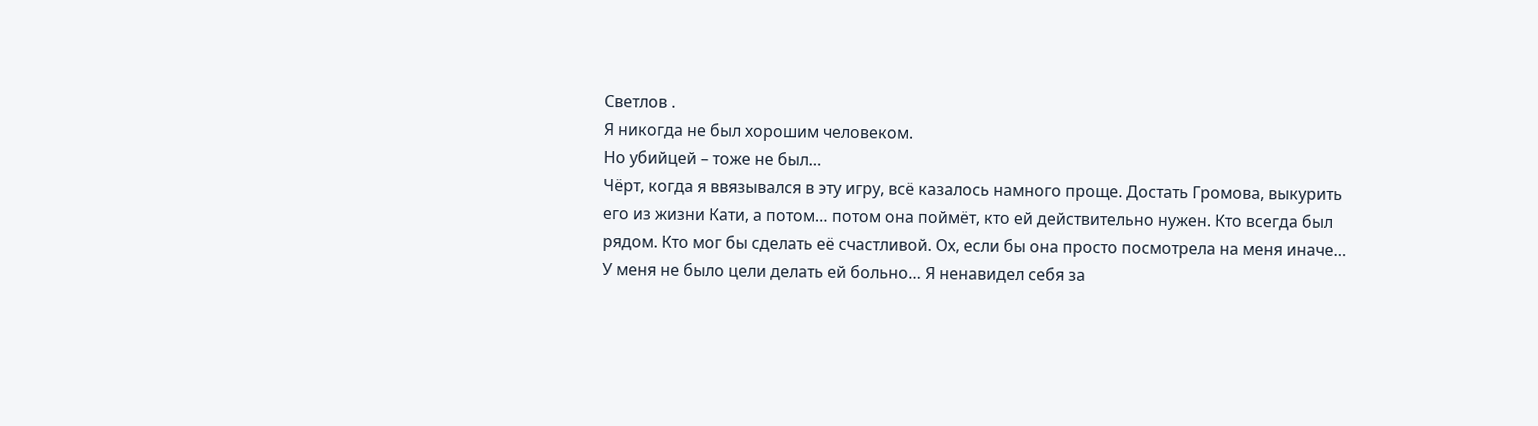Светлов .
Я никогда не был хорошим человеком.
Но убийцей – тоже не был…
Чёрт, когда я ввязывался в эту игру, всё казалось намного проще. Достать Громова, выкурить его из жизни Кати, а потом… потом она поймёт, кто ей действительно нужен. Кто всегда был рядом. Кто мог бы сделать её счастливой. Ох, если бы она просто посмотрела на меня иначе…
У меня не было цели делать ей больно… Я ненавидел себя за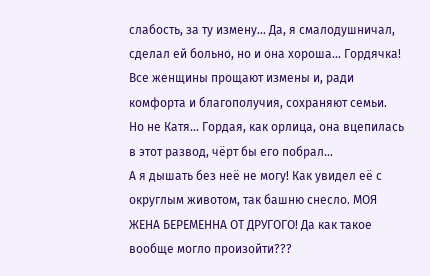слабость, за ту измену… Да, я смалодушничал, сделал ей больно, но и она хороша… Гордячка! Все женщины прощают измены и, ради комфорта и благополучия, сохраняют семьи. Но не Катя… Гордая, как орлица, она вцепилась в этот развод, чёрт бы его побрал…
А я дышать без неё не могу! Как увидел её с округлым животом, так башню снесло. МОЯ ЖЕНА БЕРЕМЕННА ОТ ДРУГОГО! Да как такое вообще могло произойти???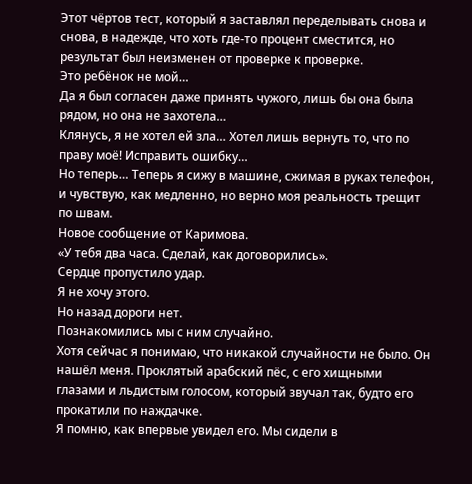Этот чёртов тест, который я заставлял переделывать снова и снова, в надежде, что хоть где-то процент сместится, но результат был неизменен от проверке к проверке.
Это ребёнок не мой…
Да я был согласен даже принять чужого, лишь бы она была рядом, но она не захотела…
Клянусь, я не хотел ей зла… Хотел лишь вернуть то, что по праву моё! Исправить ошибку…
Но теперь… Теперь я сижу в машине, сжимая в руках телефон, и чувствую, как медленно, но верно моя реальность трещит по швам.
Новое сообщение от Каримова.
«У тебя два часа. Сделай, как договорились».
Сердце пропустило удар.
Я не хочу этого.
Но назад дороги нет.
Познакомились мы с ним случайно.
Хотя сейчас я понимаю, что никакой случайности не было. Он нашёл меня. Проклятый арабский пёс, с его хищными глазами и льдистым голосом, который звучал так, будто его прокатили по наждачке.
Я помню, как впервые увидел его. Мы сидели в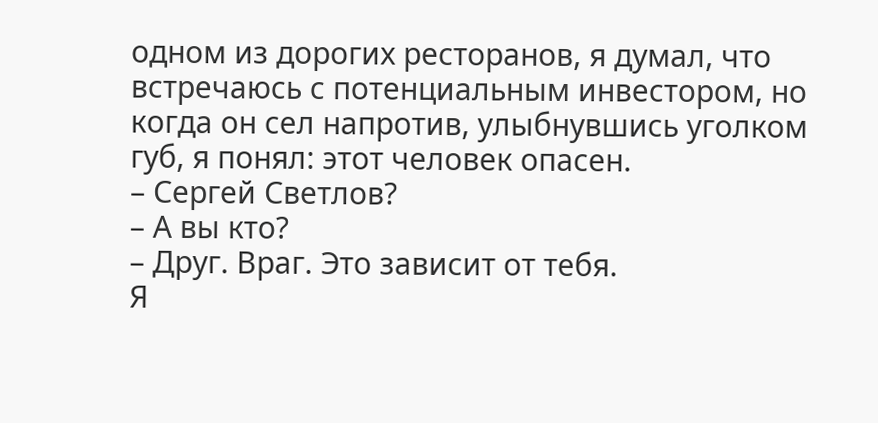одном из дорогих ресторанов, я думал, что встречаюсь с потенциальным инвестором, но когда он сел напротив, улыбнувшись уголком губ, я понял: этот человек опасен.
– Сергей Светлов?
– А вы кто?
– Друг. Враг. Это зависит от тебя.
Я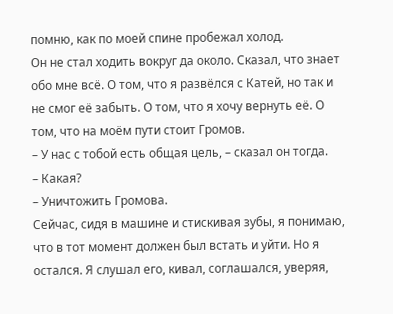помню, как по моей спине пробежал холод.
Он не стал ходить вокруг да около. Сказал, что знает обо мне всё. О том, что я развёлся с Катей, но так и не смог её забыть. О том, что я хочу вернуть её. О том, что на моём пути стоит Громов.
– У нас с тобой есть общая цель, – сказал он тогда.
– Какая?
– Уничтожить Громова.
Сейчас, сидя в машине и стискивая зубы, я понимаю, что в тот момент должен был встать и уйти. Но я остался. Я слушал его, кивал, соглашался, уверяя,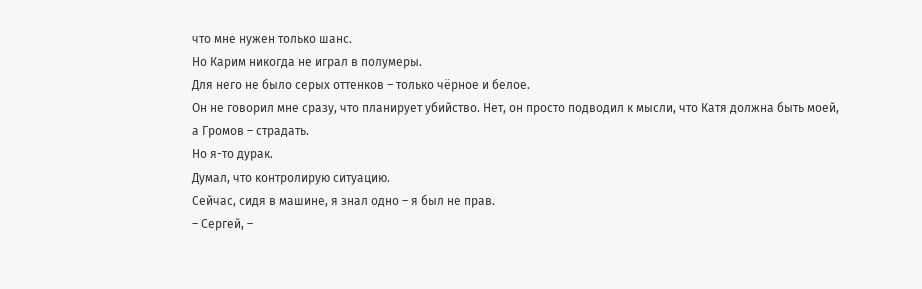что мне нужен только шанс.
Но Карим никогда не играл в полумеры.
Для него не было серых оттенков – только чёрное и белое.
Он не говорил мне сразу, что планирует убийство. Нет, он просто подводил к мысли, что Катя должна быть моей, а Громов – страдать.
Но я-то дурак.
Думал, что контролирую ситуацию.
Сейчас, сидя в машине, я знал одно – я был не прав.
– Сергей, –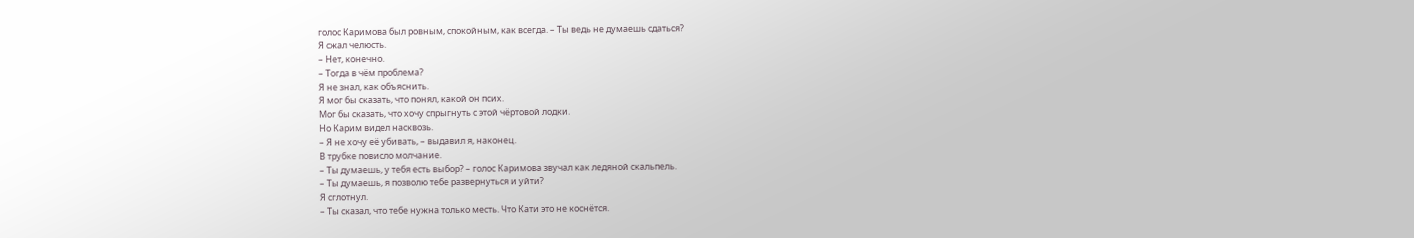голос Каримова был ровным, спокойным, как всегда. – Ты ведь не думаешь сдаться?
Я сжал челюсть.
– Нет, конечно.
– Тогда в чём проблема?
Я не знал, как объяснить.
Я мог бы сказать, что понял, какой он псих.
Мог бы сказать, что хочу спрыгнуть с этой чёртовой лодки.
Но Карим видел насквозь.
– Я не хочу её убивать, – выдавил я, наконец.
В трубке повисло молчание.
– Ты думаешь, у тебя есть выбор? – голос Каримова звучал как ледяной скальпель.
– Ты думаешь, я позволю тебе развернуться и уйти?
Я сглотнул.
– Ты сказал, что тебе нужна только месть. Что Кати это не коснётся.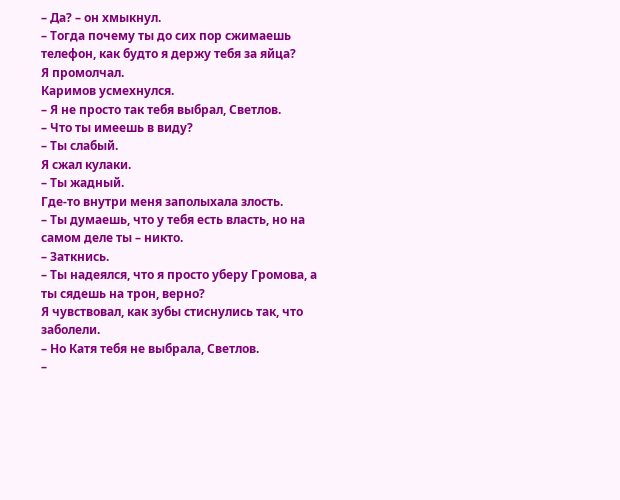– Да? – он хмыкнул.
– Тогда почему ты до сих пор сжимаешь телефон, как будто я держу тебя за яйца?
Я промолчал.
Каримов усмехнулся.
– Я не просто так тебя выбрал, Светлов.
– Что ты имеешь в виду?
– Ты слабый.
Я сжал кулаки.
– Ты жадный.
Где-то внутри меня заполыхала злость.
– Ты думаешь, что у тебя есть власть, но на самом деле ты – никто.
– Заткнись.
– Ты надеялся, что я просто уберу Громова, а ты сядешь на трон, верно?
Я чувствовал, как зубы стиснулись так, что заболели.
– Но Катя тебя не выбрала, Светлов.
–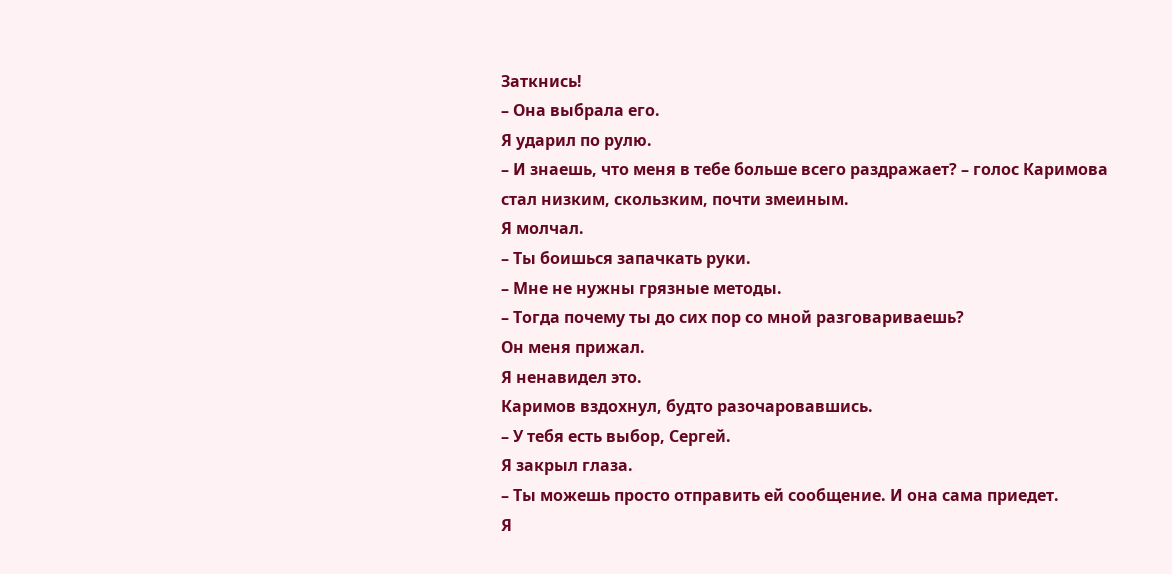Заткнись!
– Она выбрала его.
Я ударил по рулю.
– И знаешь, что меня в тебе больше всего раздражает? – голос Каримова стал низким, скользким, почти змеиным.
Я молчал.
– Ты боишься запачкать руки.
– Мне не нужны грязные методы.
– Тогда почему ты до сих пор со мной разговариваешь?
Он меня прижал.
Я ненавидел это.
Каримов вздохнул, будто разочаровавшись.
– У тебя есть выбор, Сергей.
Я закрыл глаза.
– Ты можешь просто отправить ей сообщение. И она сама приедет.
Я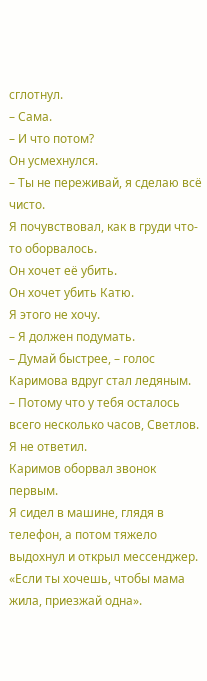сглотнул.
– Сама.
– И что потом?
Он усмехнулся.
– Ты не переживай, я сделаю всё чисто.
Я почувствовал, как в груди что-то оборвалось.
Он хочет её убить.
Он хочет убить Катю.
Я этого не хочу.
– Я должен подумать.
– Думай быстрее, – голос Каримова вдруг стал ледяным.
– Потому что у тебя осталось всего несколько часов, Светлов.
Я не ответил.
Каримов оборвал звонок первым.
Я сидел в машине, глядя в телефон, а потом тяжело выдохнул и открыл мессенджер.
«Если ты хочешь, чтобы мама жила, приезжай одна».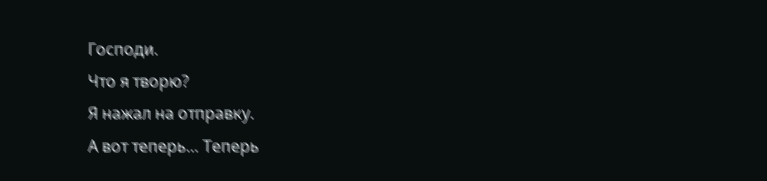Господи.
Что я творю?
Я нажал на отправку.
А вот теперь… Теперь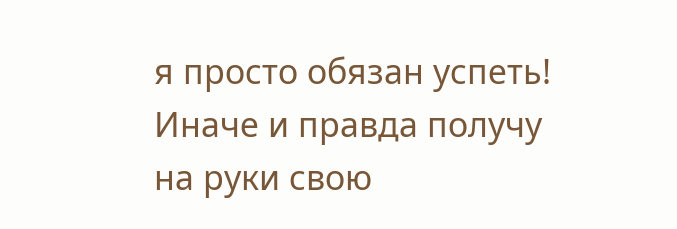я просто обязан успеть! Иначе и правда получу на руки свою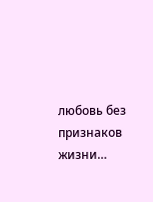любовь без признаков жизни…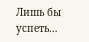Лишь бы успеть…